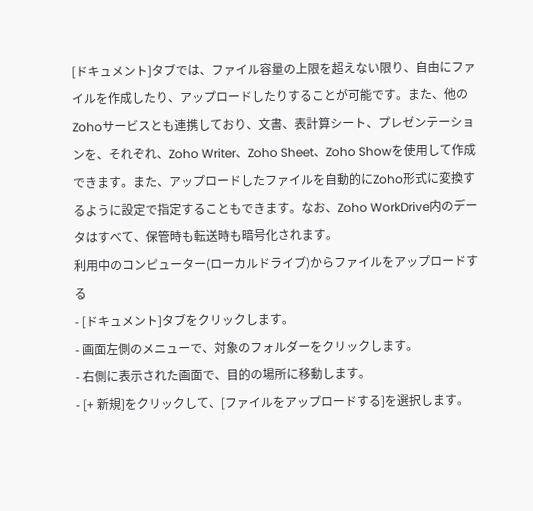[ドキュメント]タブでは、ファイル容量の上限を超えない限り、自由にファイルを作成したり、アップロードしたりすることが可能です。また、他のZohoサービスとも連携しており、文書、表計算シート、プレゼンテーションを、それぞれ、Zoho Writer、Zoho Sheet、Zoho Showを使用して作成できます。また、アップロードしたファイルを自動的にZoho形式に変換するように設定で指定することもできます。なお、Zoho WorkDrive内のデータはすべて、保管時も転送時も暗号化されます。
利用中のコンピューター(ローカルドライブ)からファイルをアップロードする
- [ドキュメント]タブをクリックします。
- 画面左側のメニューで、対象のフォルダーをクリックします。
- 右側に表示された画面で、目的の場所に移動します。
- [+ 新規]をクリックして、[ファイルをアップロードする]を選択します。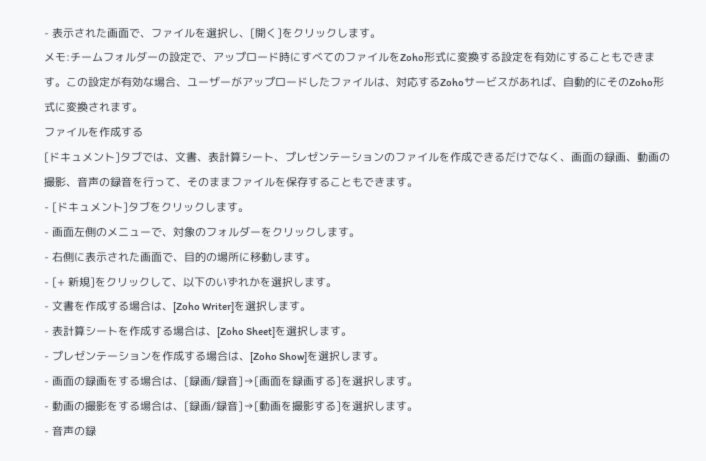- 表示された画面で、ファイルを選択し、[開く]をクリックします。
メモ:チームフォルダーの設定で、アップロード時にすべてのファイルをZoho形式に変換する設定を有効にすることもできます。この設定が有効な場合、ユーザーがアップロードしたファイルは、対応するZohoサービスがあれば、自動的にそのZoho形式に変換されます。
ファイルを作成する
[ドキュメント]タブでは、文書、表計算シート、プレゼンテーションのファイルを作成できるだけでなく、画面の録画、動画の撮影、音声の録音を行って、そのままファイルを保存することもできます。
- [ドキュメント]タブをクリックします。
- 画面左側のメニューで、対象のフォルダーをクリックします。
- 右側に表示された画面で、目的の場所に移動します。
- [+ 新規]をクリックして、以下のいずれかを選択します。
- 文書を作成する場合は、[Zoho Writer]を選択します。
- 表計算シートを作成する場合は、[Zoho Sheet]を選択します。
- プレゼンテーションを作成する場合は、[Zoho Show]を選択します。
- 画面の録画をする場合は、[録画/録音]→[画面を録画する]を選択します。
- 動画の撮影をする場合は、[録画/録音]→[動画を撮影する]を選択します。
- 音声の録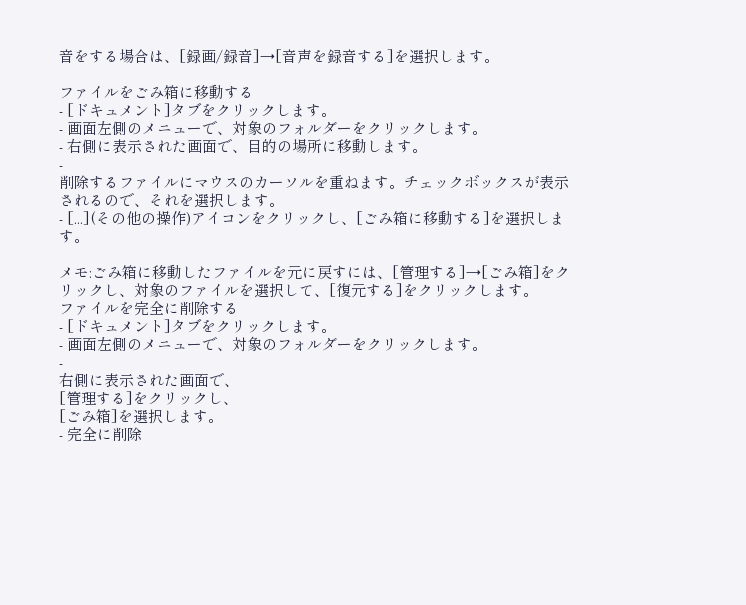音をする場合は、[録画/録音]→[音声を録音する]を選択します。

ファイルをごみ箱に移動する
- [ドキュメント]タブをクリックします。
- 画面左側のメニューで、対象のフォルダーをクリックします。
- 右側に表示された画面で、目的の場所に移動します。
-
削除するファイルにマウスのカーソルを重ねます。チェックボックスが表示されるので、それを選択します。
- [...](その他の操作)アイコンをクリックし、[ごみ箱に移動する]を選択します。

メモ:ごみ箱に移動したファイルを元に戻すには、[管理する]→[ごみ箱]をクリックし、対象のファイルを選択して、[復元する]をクリックします。
ファイルを完全に削除する
- [ドキュメント]タブをクリックします。
- 画面左側のメニューで、対象のフォルダーをクリックします。
-
右側に表示された画面で、
[管理する]をクリックし、
[ごみ箱]を選択します。
- 完全に削除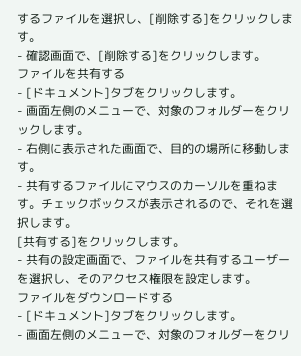するファイルを選択し、[削除する]をクリックします。
- 確認画面で、[削除する]をクリックします。
ファイルを共有する
- [ドキュメント]タブをクリックします。
- 画面左側のメニューで、対象のフォルダーをクリックします。
- 右側に表示された画面で、目的の場所に移動します。
- 共有するファイルにマウスのカーソルを重ねます。チェックボックスが表示されるので、それを選択します。
[共有する]をクリックします。
- 共有の設定画面で、ファイルを共有するユーザーを選択し、そのアクセス権限を設定します。
ファイルをダウンロードする
- [ドキュメント]タブをクリックします。
- 画面左側のメニューで、対象のフォルダーをクリ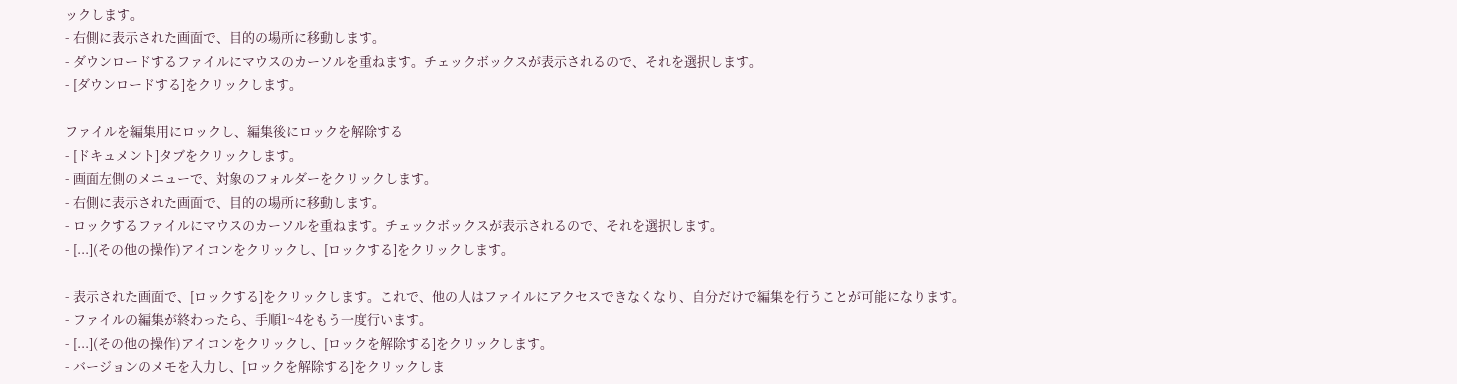ックします。
- 右側に表示された画面で、目的の場所に移動します。
- ダウンロードするファイルにマウスのカーソルを重ねます。チェックボックスが表示されるので、それを選択します。
- [ダウンロードする]をクリックします。

ファイルを編集用にロックし、編集後にロックを解除する
- [ドキュメント]タブをクリックします。
- 画面左側のメニューで、対象のフォルダーをクリックします。
- 右側に表示された画面で、目的の場所に移動します。
- ロックするファイルにマウスのカーソルを重ねます。チェックボックスが表示されるので、それを選択します。
- [...](その他の操作)アイコンをクリックし、[ロックする]をクリックします。

- 表示された画面で、[ロックする]をクリックします。これで、他の人はファイルにアクセスできなくなり、自分だけで編集を行うことが可能になります。
- ファイルの編集が終わったら、手順1~4をもう一度行います。
- [...](その他の操作)アイコンをクリックし、[ロックを解除する]をクリックします。
- バージョンのメモを入力し、[ロックを解除する]をクリックしま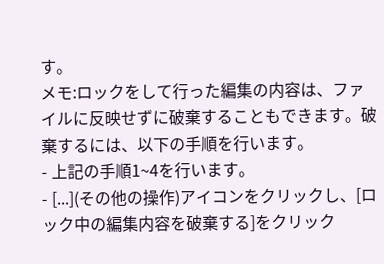す。
メモ:ロックをして行った編集の内容は、ファイルに反映せずに破棄することもできます。破棄するには、以下の手順を行います。
- 上記の手順1~4を行います。
- [...](その他の操作)アイコンをクリックし、[ロック中の編集内容を破棄する]をクリック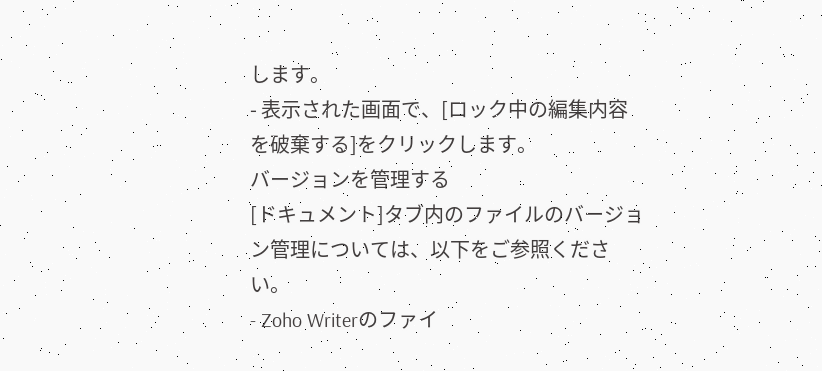します。
- 表示された画面で、[ロック中の編集内容を破棄する]をクリックします。
バージョンを管理する
[ドキュメント]タブ内のファイルのバージョン管理については、以下をご参照ください。
- Zoho Writerのファイ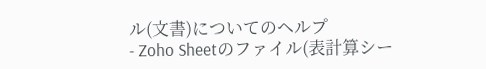ル(文書)についてのヘルプ
- Zoho Sheetのファイル(表計算シー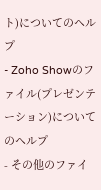ト)についてのヘルプ
- Zoho Showのファイル(プレゼンテーション)についてのヘルプ
- その他のファイ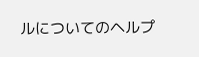ルについてのヘルプ